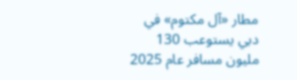مطار «آل مكتوم» في دبي يستوعب 130 مليون مسافر عام 2025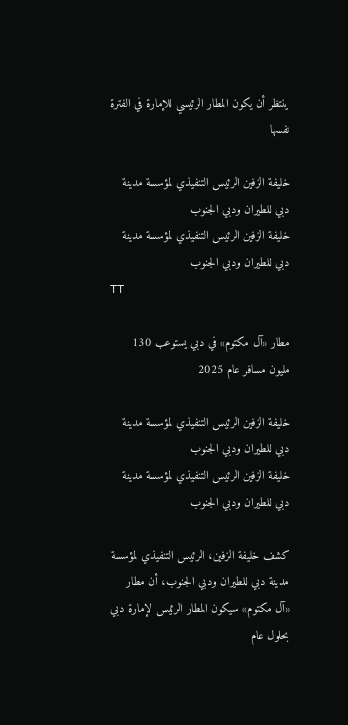ينتظر أن يكون المطار الرئيسي للإمارة في الفترة نفسها

خليفة الزفين الرئيس التنفيذي لمؤسسة مدينة دبي للطيران ودبي الجنوب
خليفة الزفين الرئيس التنفيذي لمؤسسة مدينة دبي للطيران ودبي الجنوب
TT

مطار «آل مكتوم» في دبي يستوعب 130 مليون مسافر عام 2025

خليفة الزفين الرئيس التنفيذي لمؤسسة مدينة دبي للطيران ودبي الجنوب
خليفة الزفين الرئيس التنفيذي لمؤسسة مدينة دبي للطيران ودبي الجنوب

كشف خليفة الزفين، الرئيس التنفيذي لمؤسسة مدينة دبي للطيران ودبي الجنوب، أن مطار «آل مكتوم» سيكون المطار الرئيس لإمارة دبي بحلول عام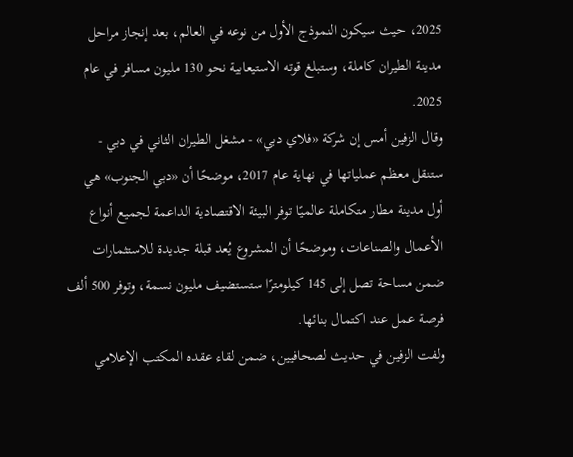2025، حيث سيكون النموذج الأول من نوعه في العالم، بعد إنجاز مراحل مدينة الطيران كاملة، وستبلغ قوته الاستيعابية نحو 130 مليون مسافر في عام 2025.
وقال الزفين أمس إن شركة «فلاي دبي» - مشغل الطيران الثاني في دبي - ستنقل معظم عملياتها في نهاية عام 2017، موضحًا أن «دبي الجنوب» هي أول مدينة مطار متكاملة عالميًا توفر البيئة الاقتصادية الداعمة لجميع أنواع الأعمال والصناعات، وموضحًا أن المشروع يُعد قبلة جديدة للاستثمارات ضمن مساحة تصل إلى 145 كيلومترًا ستستضيف مليون نسمة، وتوفر 500 ألف فرصة عمل عند اكتمال بنائها.
ولفت الزفين في حديث لصحافيين، ضمن لقاء عقده المكتب الإعلامي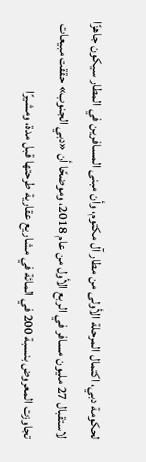لحكومة دبي، اكتمال المرحلة الأولى من مطار آل مكتوم، وأن مبنى المسافرين في المطار سيكون جاهزًا لاستقبال 27 مليون مسافر في الربع الأول من عام 2018، وموضحًا أن «دبي الجنوب» حققت مبيعات تجاوزت المعروض بنسبة 200 في المائة في مشاريع عقارية طرحتها قبل مدة، ومشيرًا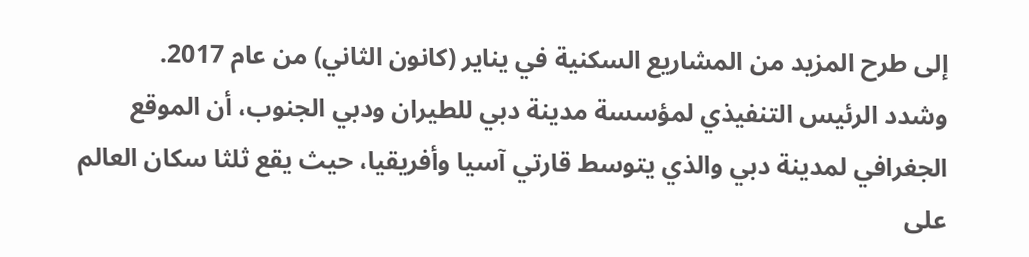إلى طرح المزيد من المشاريع السكنية في يناير (كانون الثاني) من عام 2017.
وشدد الرئيس التنفيذي لمؤسسة مدينة دبي للطيران ودبي الجنوب، أن الموقع الجغرافي لمدينة دبي والذي يتوسط قارتي آسيا وأفريقيا، حيث يقع ثلثا سكان العالم على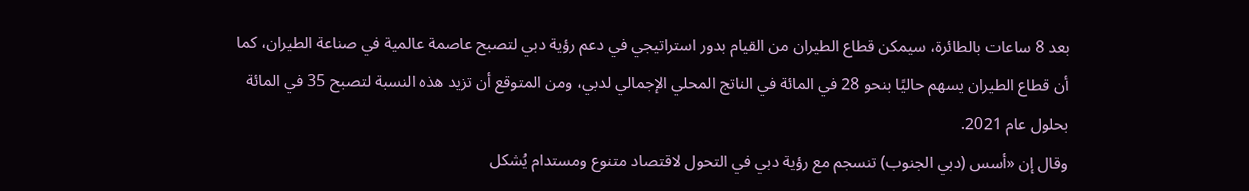بعد 8 ساعات بالطائرة، سيمكن قطاع الطيران من القيام بدور استراتيجي في دعم رؤية دبي لتصبح عاصمة عالمية في صناعة الطيران، كما أن قطاع الطيران يسهم حاليًا بنحو 28 في المائة في الناتج المحلي الإجمالي لدبي، ومن المتوقع أن تزيد هذه النسبة لتصبح 35 في المائة بحلول عام 2021.
وقال إن «أسس (دبي الجنوب) تنسجم مع رؤية دبي في التحول لاقتصاد متنوع ومستدام يُشكل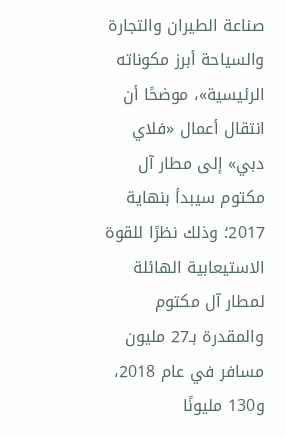صناعة الطيران والتجارة والسياحة أبرز مكوناته الرئيسية»، موضحًا أن انتقال أعمال «فلاي دبي» إلى مطار آل مكتوم سيبدأ بنهاية 2017؛ وذلك نظرًا للقوة الاستيعابية الهائلة لمطار آل مكتوم والمقدرة بـ27 مليون مسافر في عام 2018، و130 مليونًا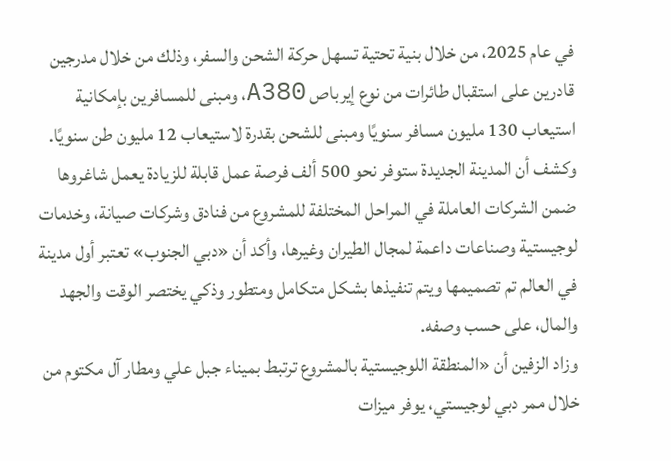في عام 2025، من خلال بنية تحتية تسهل حركة الشحن والسفر، وذلك من خلال مدرجين قادرين على استقبال طائرات من نوع إيرباص A380، ومبنى للمسافرين بإمكانية استيعاب 130 مليون مسافر سنويًا ومبنى للشحن بقدرة لاستيعاب 12 مليون طن سنويًا.
وكشف أن المدينة الجديدة ستوفر نحو 500 ألف فرصة عمل قابلة للزيادة يعمل شاغروها ضمن الشركات العاملة في المراحل المختلفة للمشروع من فنادق وشركات صيانة، وخدمات لوجيستية وصناعات داعمة لمجال الطيران وغيرها، وأكد أن «دبي الجنوب» تعتبر أول مدينة في العالم تم تصميمها ويتم تنفيذها بشكل متكامل ومتطور وذكي يختصر الوقت والجهد والمال، على حسب وصفه.
وزاد الزفين أن «المنطقة اللوجيستية بالمشروع ترتبط بميناء جبل علي ومطار آل مكتوم من خلال ممر دبي لوجيستي، يوفر ميزات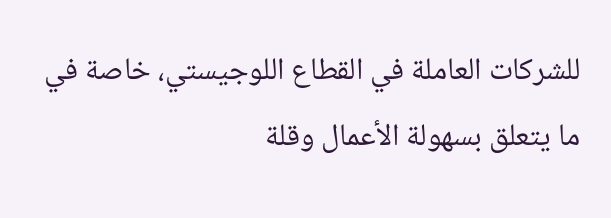للشركات العاملة في القطاع اللوجيستي، خاصة في ما يتعلق بسهولة الأعمال وقلة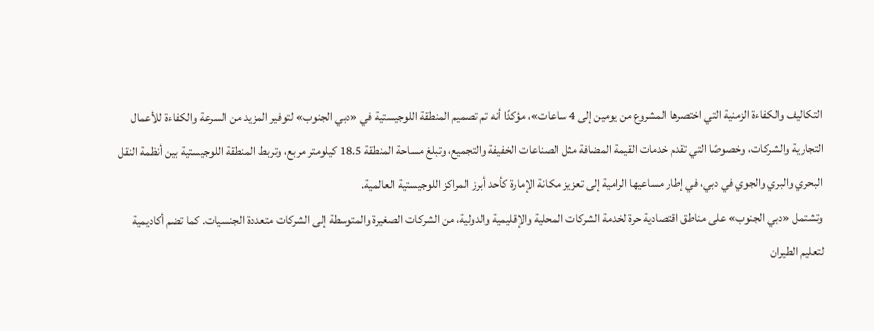التكاليف والكفاءة الزمنية التي اختصرها المشروع من يومين إلى 4 ساعات»، مؤكدًا أنه تم تصميم المنطقة اللوجيستية في «دبي الجنوب» لتوفير المزيد من السرعة والكفاءة للأعمال التجارية والشركات، وخصوصًا التي تقدم خدمات القيمة المضافة مثل الصناعات الخفيفة والتجميع، وتبلغ مساحة المنطقة 18.5 كيلومتر مربع، وتربط المنطقة اللوجيستية بين أنظمة النقل البحري والبري والجوي في دبي، في إطار مساعيها الرامية إلى تعزيز مكانة الإمارة كأحد أبرز المراكز اللوجيستية العالمية.
وتشتمل «دبي الجنوب» على مناطق اقتصادية حرة لخدمة الشركات المحلية والإقليمية والدولية، من الشركات الصغيرة والمتوسطة إلى الشركات متعددة الجنسيات. كما تضم أكاديمية لتعليم الطيران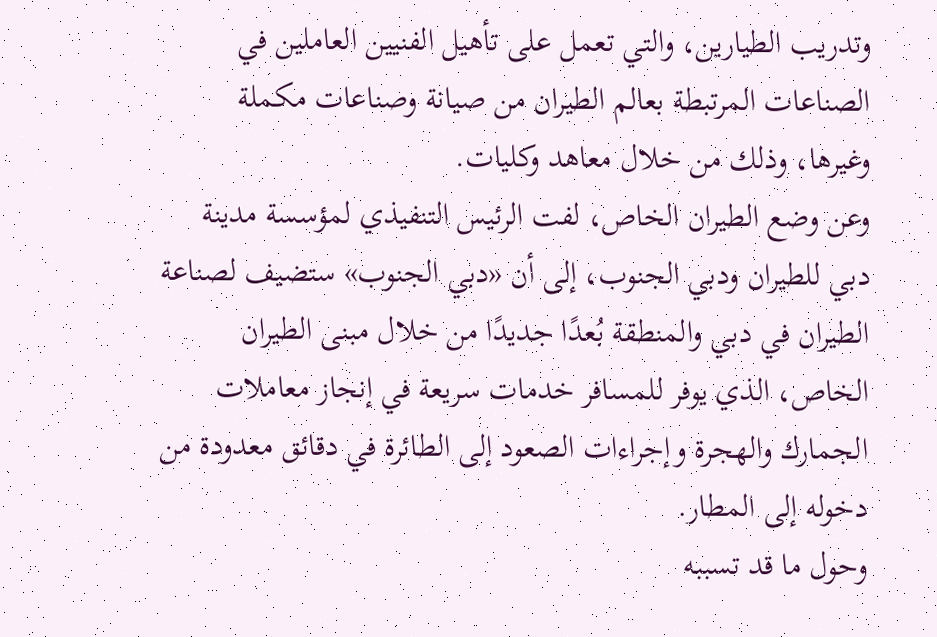وتدريب الطيارين، والتي تعمل على تأهيل الفنيين العاملين في الصناعات المرتبطة بعالم الطيران من صيانة وصناعات مكملة وغيرها، وذلك من خلال معاهد وكليات.
وعن وضع الطيران الخاص، لفت الرئيس التنفيذي لمؤسسة مدينة دبي للطيران ودبي الجنوب، إلى أن «دبي الجنوب» ستضيف لصناعة الطيران في دبي والمنطقة بُعدًا جديدًا من خلال مبنى الطيران الخاص، الذي يوفر للمسافر خدمات سريعة في إنجاز معاملات الجمارك والهجرة وإجراءات الصعود إلى الطائرة في دقائق معدودة من دخوله إلى المطار.
وحول ما قد تسببه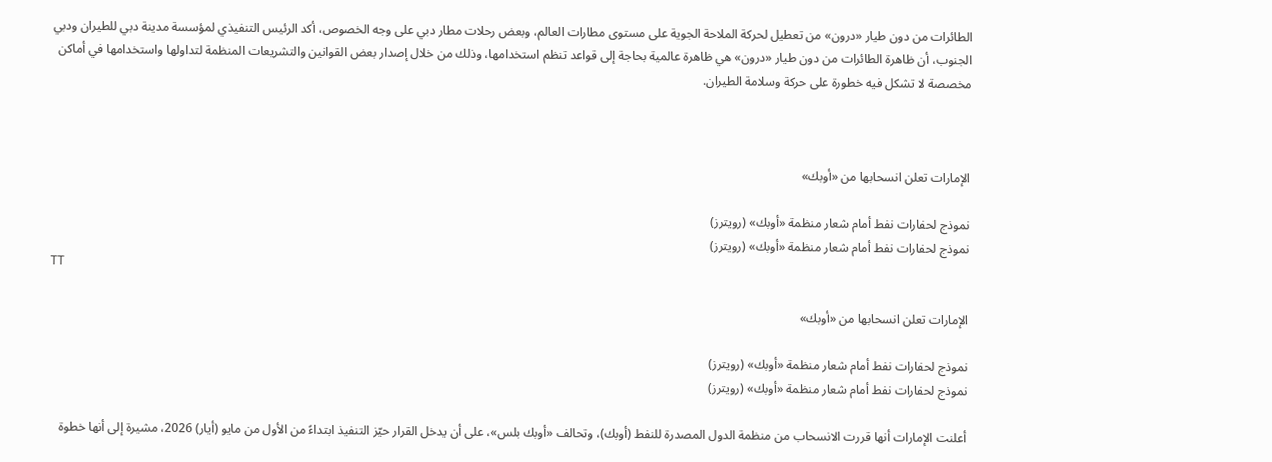الطائرات من دون طيار «درون» من تعطيل لحركة الملاحة الجوية على مستوى مطارات العالم، وبعض رحلات مطار دبي على وجه الخصوص، أكد الرئيس التنفيذي لمؤسسة مدينة دبي للطيران ودبي الجنوب، أن ظاهرة الطائرات من دون طيار «درون» هي ظاهرة عالمية بحاجة إلى قواعد تنظم استخدامها، وذلك من خلال إصدار بعض القوانين والتشريعات المنظمة لتداولها واستخدامها في أماكن مخصصة لا تشكل فيه خطورة على حركة وسلامة الطيران.



الإمارات تعلن انسحابها من «أوبك»

نموذج لحفارات نفط أمام شعار منظمة «أوبك» (رويترز)
نموذج لحفارات نفط أمام شعار منظمة «أوبك» (رويترز)
TT

الإمارات تعلن انسحابها من «أوبك»

نموذج لحفارات نفط أمام شعار منظمة «أوبك» (رويترز)
نموذج لحفارات نفط أمام شعار منظمة «أوبك» (رويترز)

أعلنت الإمارات أنها قررت الانسحاب من منظمة الدول المصدرة للنفط (أوبك)، وتحالف «أوبك بلس»، على أن يدخل القرار حيّز التنفيذ ابتداءً من الأول من مايو (أيار) 2026، مشيرة إلى أنها خطوة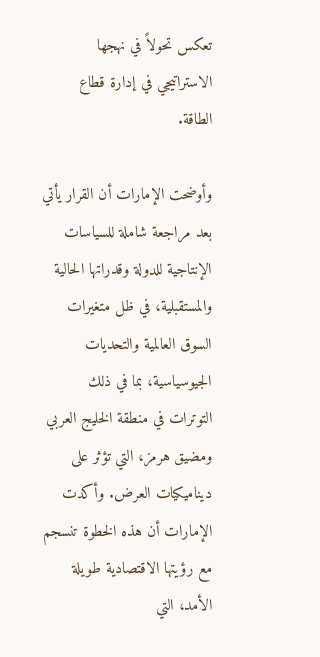تعكس تحولاً في نهجها الاستراتيجي في إدارة قطاع الطاقة.

وأوضحت الإمارات أن القرار يأتي بعد مراجعة شاملة للسياسات الإنتاجية للدولة وقدراتها الحالية والمستقبلية، في ظل متغيرات السوق العالمية والتحديات الجيوسياسية، بما في ذلك التوترات في منطقة الخليج العربي ومضيق هرمز، التي تؤثر على ديناميكيات العرض. وأكدت الإمارات أن هذه الخطوة تنسجم مع رؤيتها الاقتصادية طويلة الأمد، التي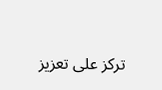تركز على تعزيز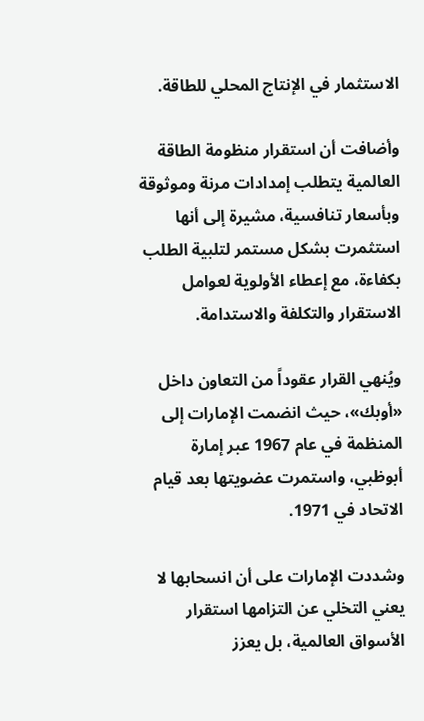الاستثمار في الإنتاج المحلي للطاقة.

وأضافت أن استقرار منظومة الطاقة العالمية يتطلب إمدادات مرنة وموثوقة وبأسعار تنافسية، مشيرة إلى أنها استثمرت بشكل مستمر لتلبية الطلب بكفاءة، مع إعطاء الأولوية لعوامل الاستقرار والتكلفة والاستدامة.

ويُنهي القرار عقوداً من التعاون داخل «أوبك»، حيث انضمت الإمارات إلى المنظمة في عام 1967 عبر إمارة أبوظبي، واستمرت عضويتها بعد قيام الاتحاد في 1971.

وشددت الإمارات على أن انسحابها لا يعني التخلي عن التزامها استقرار الأسواق العالمية، بل يعزز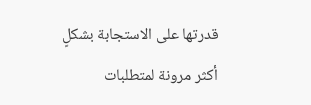قدرتها على الاستجابة بشكلٍ أكثر مرونة لمتطلبات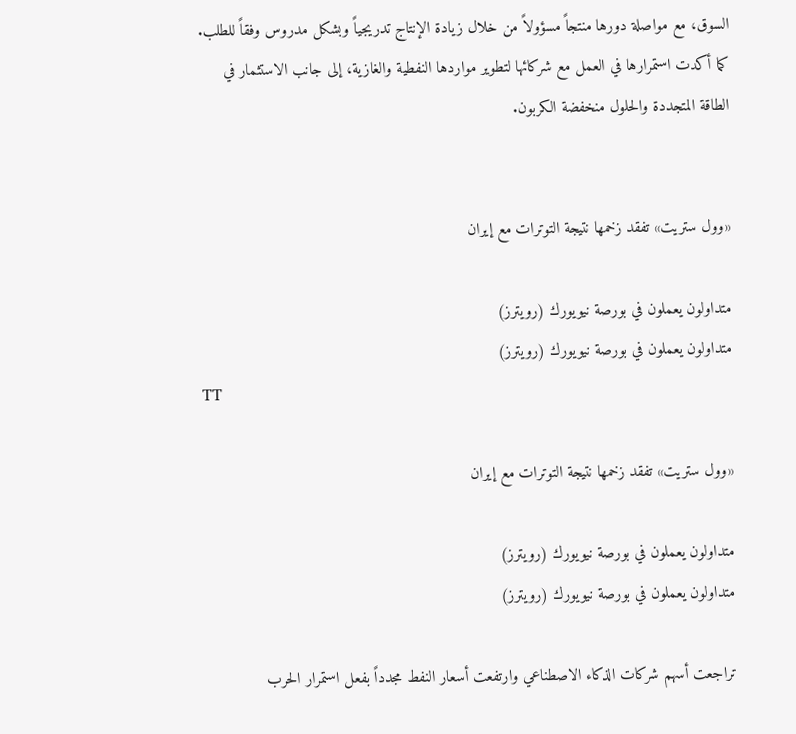السوق، مع مواصلة دورها منتجاً مسؤولاً من خلال زيادة الإنتاج تدريجياً وبشكل مدروس وفقاً للطلب. كما أكدت استمرارها في العمل مع شركائها لتطوير مواردها النفطية والغازية، إلى جانب الاستثمار في الطاقة المتجددة والحلول منخفضة الكربون.


«وول ستريت» تفقد زخمها نتيجة التوترات مع إيران

متداولون يعملون في بورصة نيويورك (رويترز)
متداولون يعملون في بورصة نيويورك (رويترز)
TT

«وول ستريت» تفقد زخمها نتيجة التوترات مع إيران

متداولون يعملون في بورصة نيويورك (رويترز)
متداولون يعملون في بورصة نيويورك (رويترز)

تراجعت أسهم شركات الذكاء الاصطناعي وارتفعت أسعار النفط مجدداً بفعل استمرار الحرب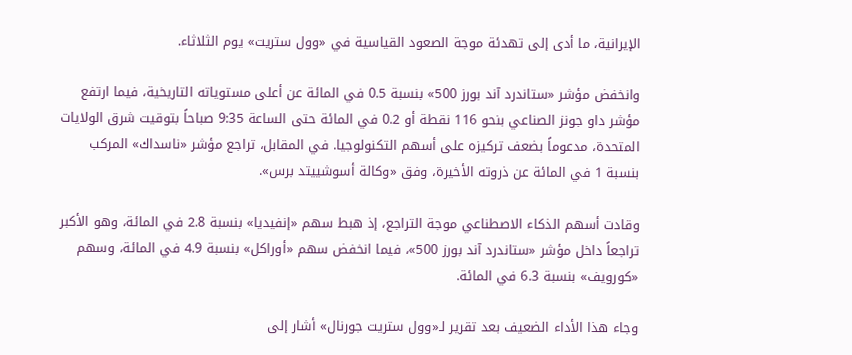الإيرانية، ما أدى إلى تهدئة موجة الصعود القياسية في «وول ستريت» يوم الثلاثاء.

وانخفض مؤشر «ستاندرد آند بورز 500» بنسبة 0.5 في المائة عن أعلى مستوياته التاريخية، فيما ارتفع مؤشر داو جونز الصناعي بنحو 116 نقطة أو 0.2 في المائة حتى الساعة 9:35 صباحاً بتوقيت شرق الولايات المتحدة، مدعوماً بضعف تركيزه على أسهم التكنولوجيا. في المقابل، تراجع مؤشر «ناسداك» المركب بنسبة 1 في المائة عن ذروته الأخيرة، وفق «وكالة أسوشييتد برس».

وقادت أسهم الذكاء الاصطناعي موجة التراجع، إذ هبط سهم «إنفيديا» بنسبة 2.8 في المائة، وهو الأكبر تراجعاً داخل مؤشر «ستاندرد آند بورز 500»، فيما انخفض سهم «أوراكل» بنسبة 4.9 في المائة، وسهم «كورويف» بنسبة 6.3 في المائة.

وجاء هذا الأداء الضعيف بعد تقرير لـ«وول ستريت جورنال» أشار إلى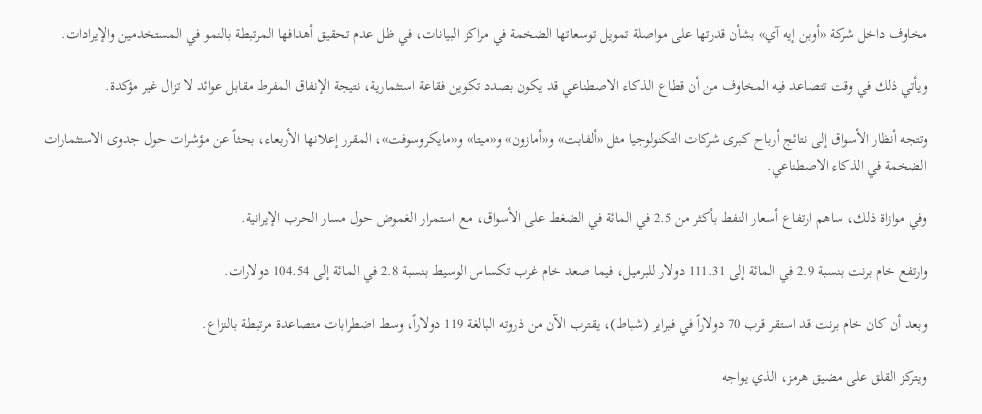مخاوف داخل شركة «أوبن إيه آي» بشأن قدرتها على مواصلة تمويل توسعاتها الضخمة في مراكز البيانات، في ظل عدم تحقيق أهدافها المرتبطة بالنمو في المستخدمين والإيرادات.

ويأتي ذلك في وقت تتصاعد فيه المخاوف من أن قطاع الذكاء الاصطناعي قد يكون بصدد تكوين فقاعة استثمارية، نتيجة الإنفاق المفرط مقابل عوائد لا تزال غير مؤكدة.

وتتجه أنظار الأسواق إلى نتائج أرباح كبرى شركات التكنولوجيا مثل «ألفابت» و«أمازون» و«ميتا» و«مايكروسوفت»، المقرر إعلانها الأربعاء، بحثاً عن مؤشرات حول جدوى الاستثمارات الضخمة في الذكاء الاصطناعي.

وفي موازاة ذلك، ساهم ارتفاع أسعار النفط بأكثر من 2.5 في المائة في الضغط على الأسواق، مع استمرار الغموض حول مسار الحرب الإيرانية.

وارتفع خام برنت بنسبة 2.9 في المائة إلى 111.31 دولار للبرميل، فيما صعد خام غرب تكساس الوسيط بنسبة 2.8 في المائة إلى 104.54 دولارات.

وبعد أن كان خام برنت قد استقر قرب 70 دولاراً في فبراير (شباط)، يقترب الآن من ذروته البالغة 119 دولاراً، وسط اضطرابات متصاعدة مرتبطة بالنزاع.

ويتركز القلق على مضيق هرمز، الذي يواجه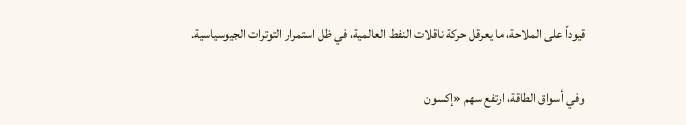قيوداً على الملاحة، ما يعرقل حركة ناقلات النفط العالمية، في ظل استمرار التوترات الجيوسياسية.

وفي أسواق الطاقة، ارتفع سهم «إكسون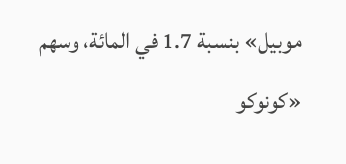موبيل» بنسبة 1.7 في المائة، وسهم «كونوكو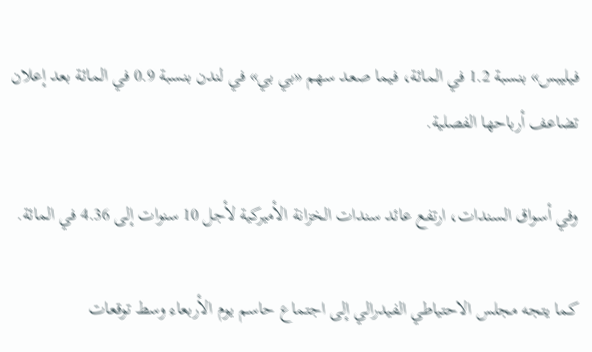فيليبس» بنسبة 1.2 في المائة، فيما صعد سهم «بي بي» في لندن بنسبة 0.9 في المائة بعد إعلان تضاعف أرباحها الفصلية.

وفي أسواق السندات، ارتفع عائد سندات الخزانة الأميركية لأجل 10 سنوات إلى 4.36 في المائة.

كما يتجه مجلس الاحتياطي الفيدرالي إلى اجتماع حاسم يوم الأربعاء وسط توقعات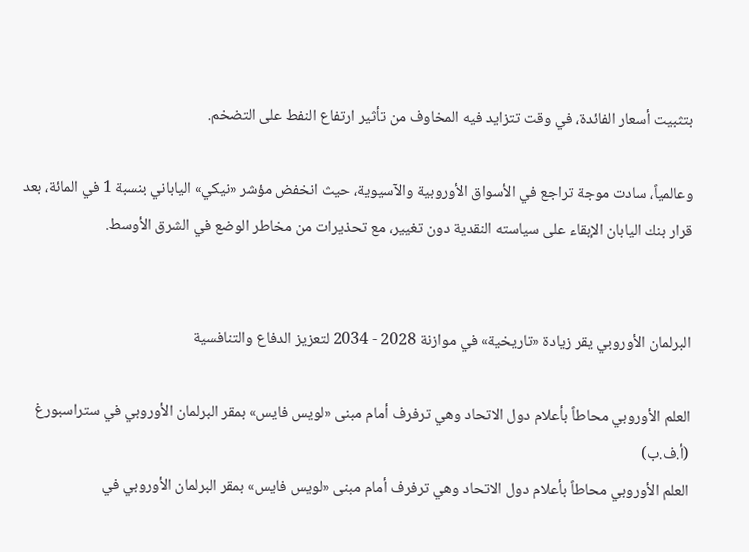بتثبيت أسعار الفائدة، في وقت تتزايد فيه المخاوف من تأثير ارتفاع النفط على التضخم.

وعالمياً، سادت موجة تراجع في الأسواق الأوروبية والآسيوية، حيث انخفض مؤشر «نيكي» الياباني بنسبة 1 في المائة، بعد قرار بنك اليابان الإبقاء على سياسته النقدية دون تغيير، مع تحذيرات من مخاطر الوضع في الشرق الأوسط.


البرلمان الأوروبي يقر زيادة «تاريخية» في موازنة 2028 - 2034 لتعزيز الدفاع والتنافسية

العلم الأوروبي محاطاً بأعلام دول الاتحاد وهي ترفرف أمام مبنى «لويس فايس» بمقر البرلمان الأوروبي في ستراسبورغ (أ.ف.ب)
العلم الأوروبي محاطاً بأعلام دول الاتحاد وهي ترفرف أمام مبنى «لويس فايس» بمقر البرلمان الأوروبي في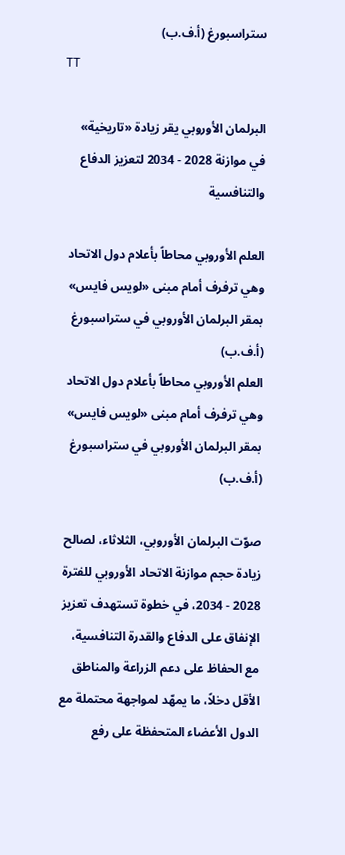ستراسبورغ (أ.ف.ب)
TT

البرلمان الأوروبي يقر زيادة «تاريخية» في موازنة 2028 - 2034 لتعزيز الدفاع والتنافسية

العلم الأوروبي محاطاً بأعلام دول الاتحاد وهي ترفرف أمام مبنى «لويس فايس» بمقر البرلمان الأوروبي في ستراسبورغ (أ.ف.ب)
العلم الأوروبي محاطاً بأعلام دول الاتحاد وهي ترفرف أمام مبنى «لويس فايس» بمقر البرلمان الأوروبي في ستراسبورغ (أ.ف.ب)

صوّت البرلمان الأوروبي، الثلاثاء، لصالح زيادة حجم موازنة الاتحاد الأوروبي للفترة 2028 - 2034، في خطوة تستهدف تعزيز الإنفاق على الدفاع والقدرة التنافسية، مع الحفاظ على دعم الزراعة والمناطق الأقل دخلاً، ما يمهّد لمواجهة محتملة مع الدول الأعضاء المتحفظة على رفع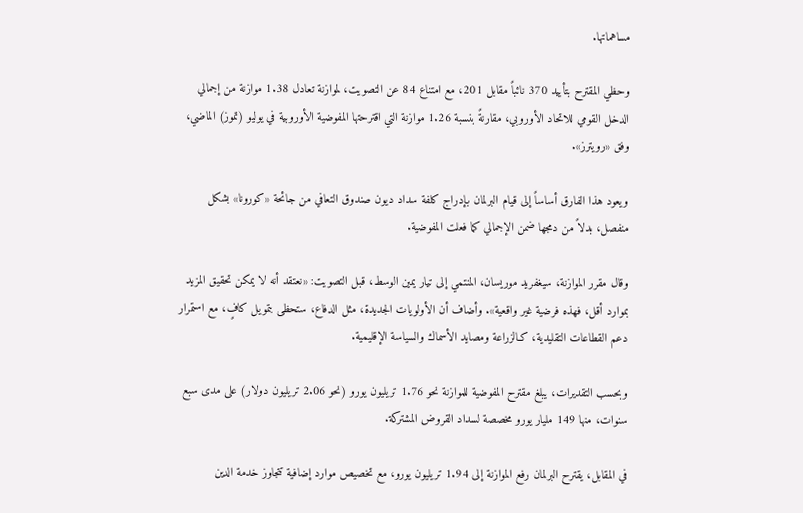مساهماتها.

وحظي المقترح بتأييد 370 نائباً مقابل 201، مع امتناع 84 عن التصويت، لموازنة تعادل 1.38 موازنة من إجمالي الدخل القومي للاتحاد الأوروبي، مقارنةً بنسبة 1.26 موازنة التي اقترحتها المفوضية الأوروبية في يوليو (تموز) الماضي، وفق «رويترز».

ويعود هذا الفارق أساساً إلى قيام البرلمان بإدراج كلفة سداد ديون صندوق التعافي من جائحة «كورونا» بشكل منفصل، بدلاً من دمجها ضمن الإجمالي كما فعلت المفوضية.

وقال مقرر الموازنة، سيغفريد موريسان، المنتمي إلى تيار يمين الوسط، قبل التصويت: «نعتقد أنه لا يمكن تحقيق المزيد بموارد أقل، فهذه فرضية غير واقعية». وأضاف أن الأولويات الجديدة، مثل الدفاع، ستحظى بتمويل كافٍ، مع استمرار دعم القطاعات التقليدية، كـالزراعة ومصايد الأسماك والسياسة الإقليمية.

وبحسب التقديرات، يبلغ مقترح المفوضية للموازنة نحو 1.76 تريليون يورو (نحو 2.06 تريليون دولار) على مدى سبع سنوات، منها 149 مليار يورو مخصصة لسداد القروض المشتركة.

في المقابل، يقترح البرلمان رفع الموازنة إلى 1.94 تريليون يورو، مع تخصيص موارد إضافية تتجاوز خدمة الدين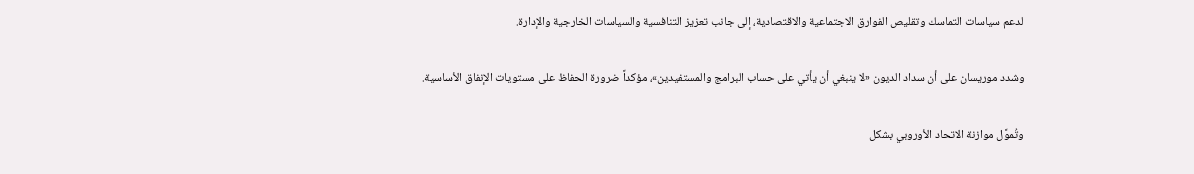لدعم سياسات التماسك وتقليص الفوارق الاجتماعية والاقتصادية، إلى جانب تعزيز التنافسية والسياسات الخارجية والإدارة.

وشدد موريسان على أن سداد الديون «لا ينبغي أن يأتي على حساب البرامج والمستفيدين»، مؤكداً ضرورة الحفاظ على مستويات الإنفاق الأساسية.

وتُموَّل موازنة الاتحاد الأوروبي بشكل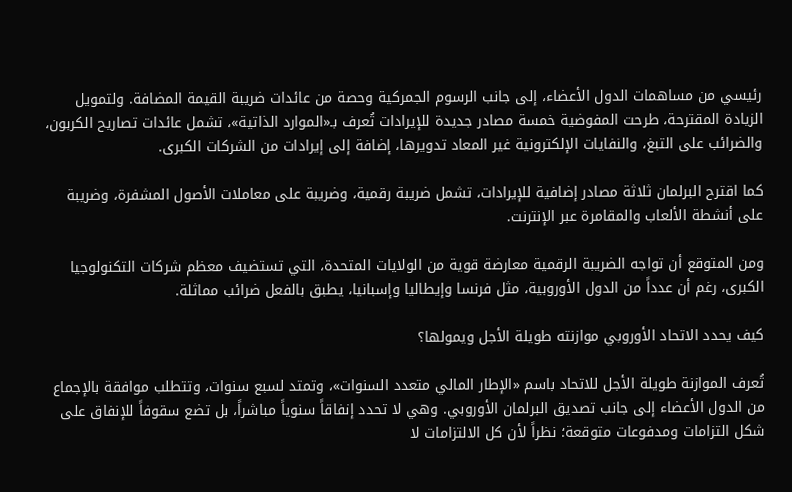رئيسي من مساهمات الدول الأعضاء، إلى جانب الرسوم الجمركية وحصة من عائدات ضريبة القيمة المضافة. ولتمويل الزيادة المقترحة، طرحت المفوضية خمسة مصادر جديدة للإيرادات تُعرف بـ«الموارد الذاتية»، تشمل عائدات تصاريح الكربون، والضرائب على التبغ، والنفايات الإلكترونية غير المعاد تدويرها، إضافة إلى إيرادات من الشركات الكبرى.

كما اقترح البرلمان ثلاثة مصادر إضافية للإيرادات، تشمل ضريبة رقمية، وضريبة على معاملات الأصول المشفرة، وضريبة على أنشطة الألعاب والمقامرة عبر الإنترنت.

ومن المتوقع أن تواجه الضريبة الرقمية معارضة قوية من الولايات المتحدة، التي تستضيف معظم شركات التكنولوجيا الكبرى، رغم أن عدداً من الدول الأوروبية، مثل فرنسا وإيطاليا وإسبانيا، يطبق بالفعل ضرائب مماثلة.

كيف يحدد الاتحاد الأوروبي موازنته طويلة الأجل ويمولها؟

تُعرف الموازنة طويلة الأجل للاتحاد باسم «الإطار المالي متعدد السنوات»، وتمتد لسبع سنوات، وتتطلب موافقة بالإجماع من الدول الأعضاء إلى جانب تصديق البرلمان الأوروبي. وهي لا تحدد إنفاقاً سنوياً مباشراً، بل تضع سقوفاً للإنفاق على شكل التزامات ومدفوعات متوقعة؛ نظراً لأن كل الالتزامات لا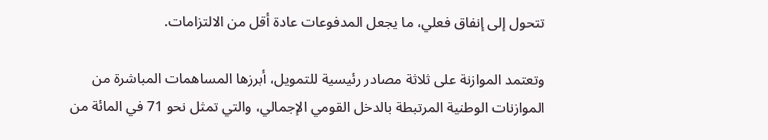تتحول إلى إنفاق فعلي، ما يجعل المدفوعات عادة أقل من الالتزامات.

وتعتمد الموازنة على ثلاثة مصادر رئيسية للتمويل، أبرزها المساهمات المباشرة من الموازنات الوطنية المرتبطة بالدخل القومي الإجمالي، والتي تمثل نحو 71 في المائة من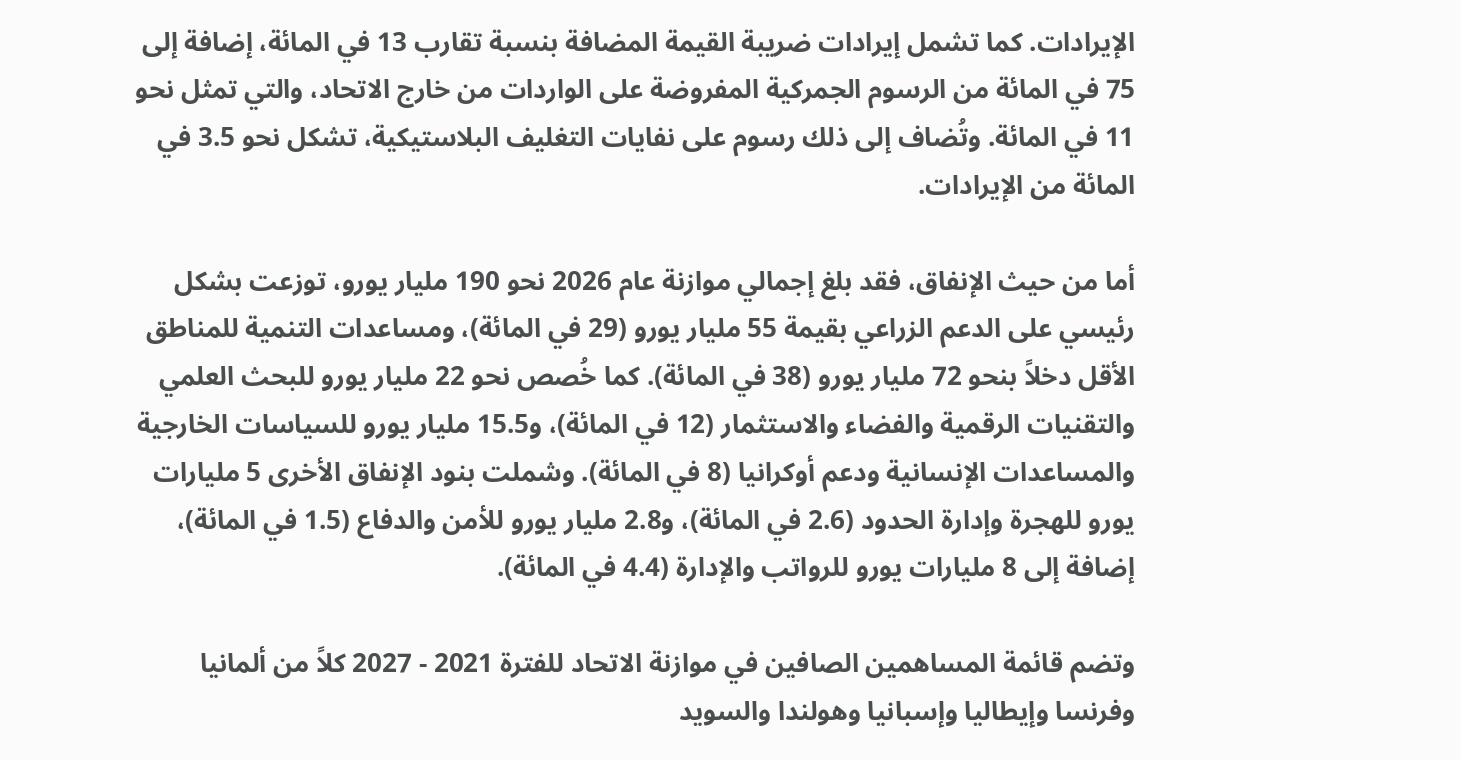الإيرادات. كما تشمل إيرادات ضريبة القيمة المضافة بنسبة تقارب 13 في المائة، إضافة إلى 75 في المائة من الرسوم الجمركية المفروضة على الواردات من خارج الاتحاد، والتي تمثل نحو 11 في المائة. وتُضاف إلى ذلك رسوم على نفايات التغليف البلاستيكية، تشكل نحو 3.5 في المائة من الإيرادات.

أما من حيث الإنفاق، فقد بلغ إجمالي موازنة عام 2026 نحو 190 مليار يورو، توزعت بشكل رئيسي على الدعم الزراعي بقيمة 55 مليار يورو (29 في المائة)، ومساعدات التنمية للمناطق الأقل دخلاً بنحو 72 مليار يورو (38 في المائة). كما خُصص نحو 22 مليار يورو للبحث العلمي والتقنيات الرقمية والفضاء والاستثمار (12 في المائة)، و15.5 مليار يورو للسياسات الخارجية والمساعدات الإنسانية ودعم أوكرانيا (8 في المائة). وشملت بنود الإنفاق الأخرى 5 مليارات يورو للهجرة وإدارة الحدود (2.6 في المائة)، و2.8 مليار يورو للأمن والدفاع (1.5 في المائة)، إضافة إلى 8 مليارات يورو للرواتب والإدارة (4.4 في المائة).

وتضم قائمة المساهمين الصافين في موازنة الاتحاد للفترة 2021 - 2027 كلاً من ألمانيا وفرنسا وإيطاليا وإسبانيا وهولندا والسويد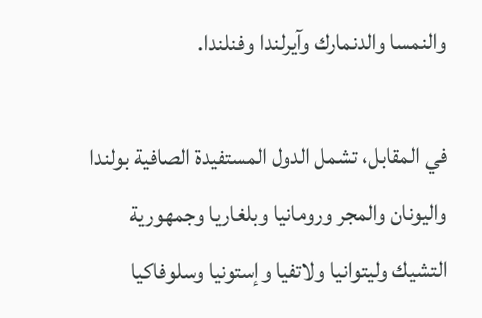والنمسا والدنمارك وآيرلندا وفنلندا.

في المقابل، تشمل الدول المستفيدة الصافية بولندا واليونان والمجر ورومانيا وبلغاريا وجمهورية التشيك وليتوانيا ولاتفيا وإستونيا وسلوفاكيا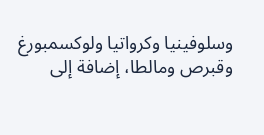وسلوفينيا وكرواتيا ولوكسمبورغ وقبرص ومالطا، إضافة إلى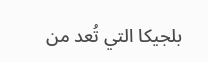بلجيكا التي تُعد من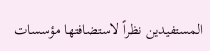المستفيدين نظراً لاستضافتها مؤسسات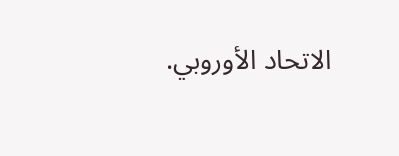الاتحاد الأوروبي.